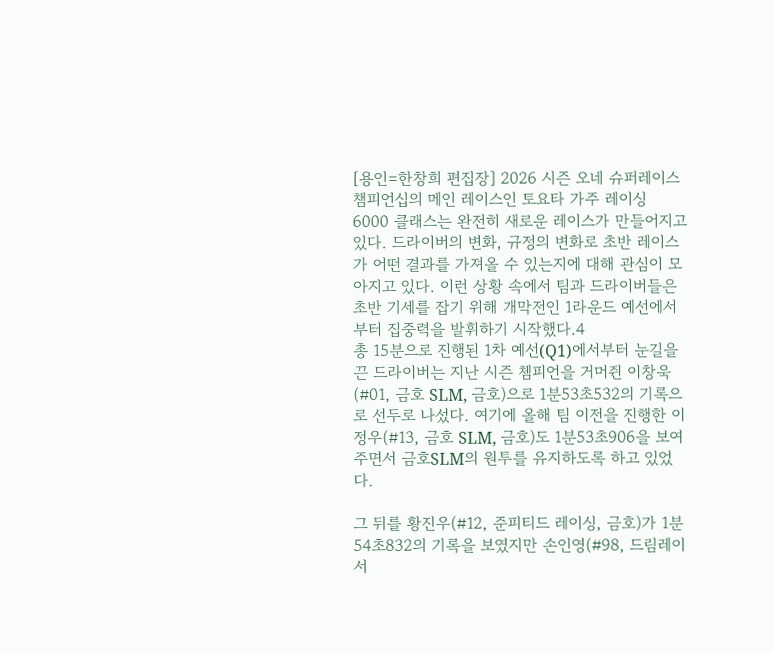[용인=한창희 편집장] 2026 시즌 오네 슈퍼레이스 챔피언십의 메인 레이스인 토요타 가주 레이싱 6000 클래스는 완전히 새로운 레이스가 만들어지고 있다. 드라이버의 변화, 규정의 변화로 초반 레이스가 어떤 결과를 가져올 수 있는지에 대해 관심이 모아지고 있다. 이런 상황 속에서 팀과 드라이버들은 초반 기세를 잡기 위해 개막전인 1라운드 예선에서부터 집중력을 발휘하기 시작했다.4
총 15분으로 진행된 1차 예선(Q1)에서부터 눈길을 끈 드라이버는 지난 시즌 쳄피언을 거머쥔 이창욱(#01, 금호 SLM, 금호)으로 1분53초532의 기록으로 선두로 나섰다. 여기에 올해 팀 이전을 진행한 이정우(#13, 금호 SLM, 금호)도 1분53초906을 보여주면서 금호SLM의 원투를 유지하도록 하고 있었다.

그 뒤를 황진우(#12, 준피티드 레이싱, 금호)가 1분54초832의 기록을 보였지만 손인영(#98, 드림레이서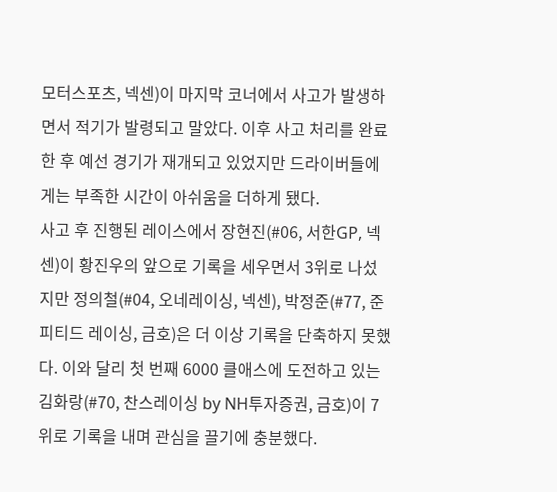모터스포츠, 넥센)이 마지막 코너에서 사고가 발생하면서 적기가 발령되고 말았다. 이후 사고 처리를 완료한 후 예선 경기가 재개되고 있었지만 드라이버들에게는 부족한 시간이 아쉬움을 더하게 됐다.
사고 후 진행된 레이스에서 장현진(#06, 서한GP, 넥센)이 황진우의 앞으로 기록을 세우면서 3위로 나섰지만 정의철(#04, 오네레이싱, 넥센), 박정준(#77, 준피티드 레이싱, 금호)은 더 이상 기록을 단축하지 못했다. 이와 달리 첫 번째 6000 클애스에 도전하고 있는 김화랑(#70, 찬스레이싱 by NH투자증권, 금호)이 7위로 기록을 내며 관심을 끌기에 충분했다.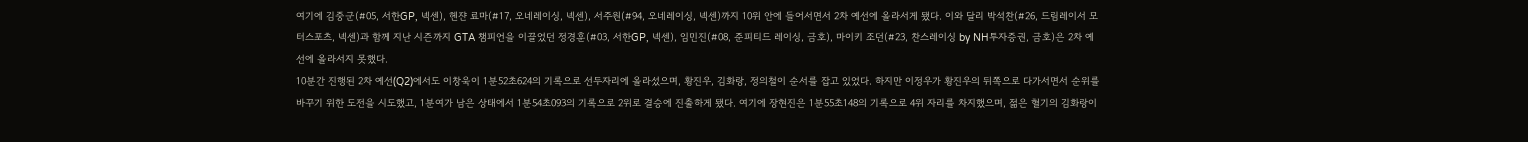여기에 김중군(#05, 서한GP, 넥센), 헨쟌 료마(#17, 오네레이싱, 넥센), 서주원(#94, 오네레이싱, 넥센)까지 10위 안에 들어서면서 2차 예선에 올라서게 됐다. 이와 달리 박석찬(#26, 드림레이서 모터스포츠, 넥센)과 함께 지난 시즌까지 GTA 챔피언을 이끌었던 정경훈(#03, 서한GP, 넥센), 임민진(#08, 준피티드 레이싱, 금호), 마이키 조던(#23, 찬스레이싱 by NH투자증권, 금호)은 2차 예선에 올라서지 못했다.
10분간 진행된 2차 예선(Q2)에서도 이창욱이 1분52초624의 기록으로 선두자리에 올라섰으며, 황진우, 김화랑, 정의철이 순서를 잡고 있었다. 하지만 이정우가 황진우의 뒤쪽으로 다가서면서 순위를 바꾸기 위한 도전을 시도했고, 1분여가 남은 상태에서 1분54초093의 기록으로 2위로 결승에 진출하게 됐다. 여기에 장현진은 1분55초148의 기록으로 4위 자리를 차지했으며, 젊은 혈기의 김화랑이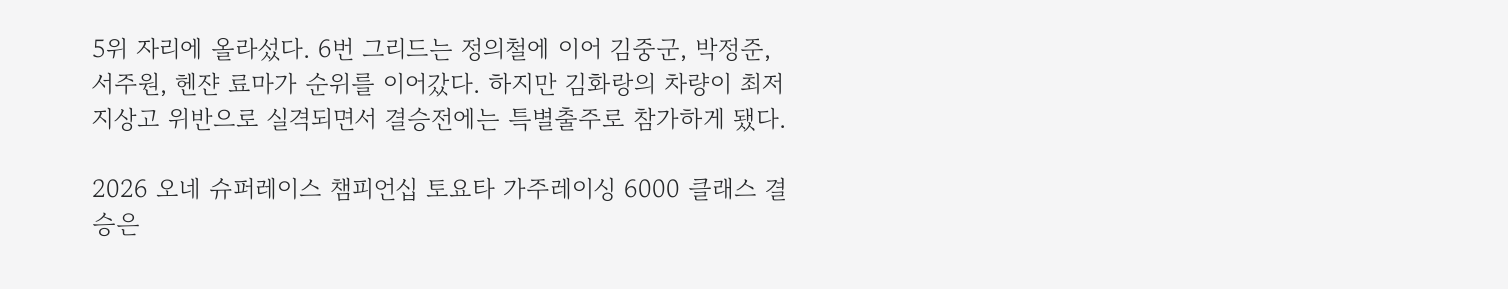5위 자리에 올라섰다. 6번 그리드는 정의철에 이어 김중군, 박정준, 서주원, 헨쟌 료마가 순위를 이어갔다. 하지만 김화랑의 차량이 최저 지상고 위반으로 실격되면서 결승전에는 특별출주로 참가하게 됐다.

2026 오네 슈퍼레이스 챔피언십 토요타 가주레이싱 6000 클래스 결승은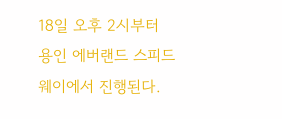18일 오후 2시부터 용인 에버랜드 스피드웨이에서 진행된다.